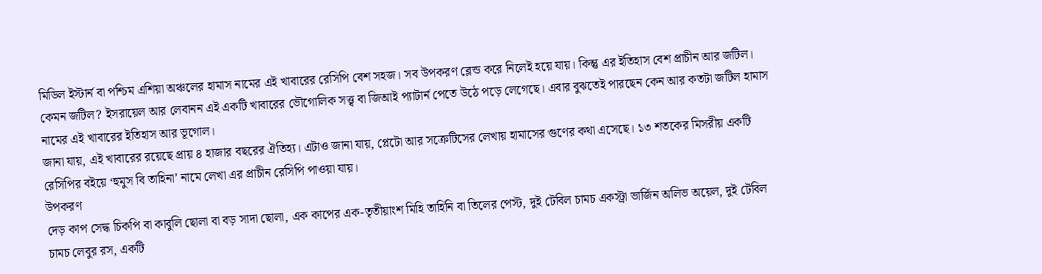মিডিল ইস্টার্ন বা পশ্চিম এশিয়া অঞ্চলের হামাস নামের এই খাবারের রেসিপি বেশ সহজ। সব উপকরণ ব্লেন্ড করে নিলেই হয়ে যায়। কিন্তু এর ইতিহাস বেশ প্রাচীন আর জটিল। কেমন জটিল? ইসরায়েল আর লেবানন এই একটি খাবারের ভৌগোলিক সত্ত্ব বা জিআই প্যাটার্ন পেতে উঠে পড়ে লেগেছে। এবার বুঝতেই পারছেন কেন আর কতটা জটিল হামাস নামের এই খাবারের ইতিহাস আর ভূগোল।
জানা যায়, এই খাবারের রয়েছে প্রায় ৪ হাজার বছরের ঐতিহ্য। এটাও জানা যায়, প্লেটো আর সক্রেটিসের লেখায় হামাসের গুণের কথা এসেছে। ১৩ শতকের মিসরীয় একটি রেসিপির বইয়ে ‘হুমুস বি তাহিনা’ নামে লেখা এর প্রাচীন রেসিপি পাওয়া যায়।
উপকরণ
দেড় কাপ সেদ্ধ চিকপি বা কাবুলি ছোলা বা বড় সাদা ছোলা, এক কাপের এক-তৃতীয়াংশ মিহি তাহিনি বা তিলের পেস্ট, দুই টেবিল চামচ একস্ট্রা ভার্জিন অলিভ অয়েল, দুই টেবিল চামচ লেবুর রস, একটি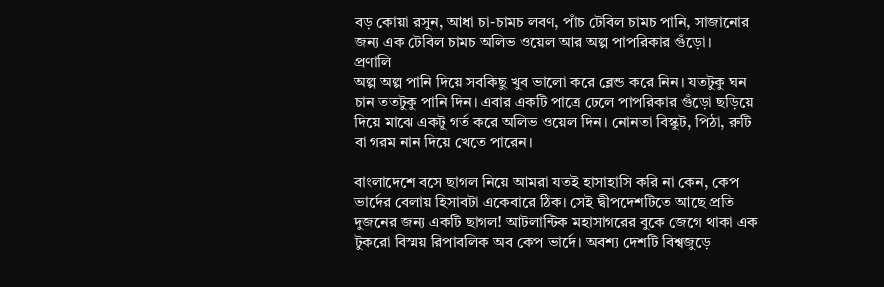বড় কোয়া রসুন, আধা চা-চামচ লবণ, পাঁচ টেবিল চামচ পানি, সাজানোর জন্য এক টেবিল চামচ অলিভ ওয়েল আর অল্প পাপরিকার গুঁড়ো।
প্রণালি
অল্প অল্প পানি দিয়ে সবকিছু খুব ভালো করে ব্লেন্ড করে নিন। যতটুকু ঘন চান ততটুকু পানি দিন। এবার একটি পাত্রে ঢেলে পাপরিকার গুঁড়ো ছড়িয়ে দিয়ে মাঝে একটু গর্ত করে অলিভ ওয়েল দিন। নোনতা বিস্কুট, পিঠা, রুটি বা গরম নান দিয়ে খেতে পারেন।

বাংলাদেশে বসে ছাগল নিয়ে আমরা যতই হাসাহাসি করি না কেন, কেপ ভার্দের বেলায় হিসাবটা একেবারে ঠিক। সেই দ্বীপদেশটিতে আছে প্রতি দুজনের জন্য একটি ছাগল! আটলান্টিক মহাসাগরের বুকে জেগে থাকা এক টুকরো বিস্ময় রিপাবলিক অব কেপ ভার্দে। অবশ্য দেশটি বিশ্বজুড়ে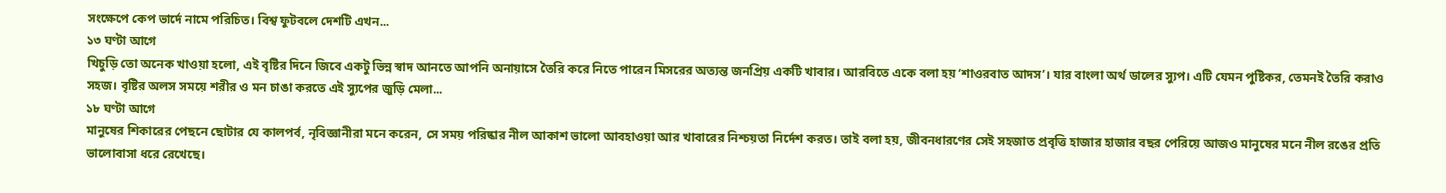সংক্ষেপে কেপ ভার্দে নামে পরিচিত। বিশ্ব ফুটবলে দেশটি এখন...
১৩ ঘণ্টা আগে
খিচুড়ি তো অনেক খাওয়া হলো, এই বৃষ্টির দিনে জিবে একটু ভিন্ন স্বাদ আনতে আপনি অনায়াসে তৈরি করে নিতে পারেন মিসরের অত্যন্ত জনপ্রিয় একটি খাবার। আরবিতে একে বলা হয় ‘শাওরবাত আদস’। যার বাংলা অর্থ ডালের স্যুপ। এটি যেমন পুষ্টিকর, তেমনই তৈরি করাও সহজ। বৃষ্টির অলস সময়ে শরীর ও মন চাঙা করতে এই স্যুপের জুড়ি মেলা...
১৮ ঘণ্টা আগে
মানুষের শিকারের পেছনে ছোটার যে কালপর্ব, নৃবিজ্ঞানীরা মনে করেন, সে সময় পরিষ্কার নীল আকাশ ভালো আবহাওয়া আর খাবারের নিশ্চয়তা নির্দেশ করত। তাই বলা হয়, জীবনধারণের সেই সহজাত প্রবৃত্তি হাজার হাজার বছর পেরিয়ে আজও মানুষের মনে নীল রঙের প্রতি ভালোবাসা ধরে রেখেছে।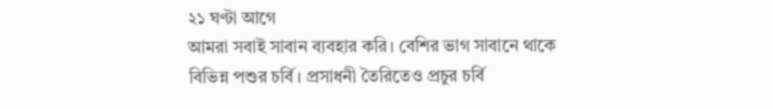২১ ঘণ্টা আগে
আমরা সবাই সাবান ব্যবহার করি। বেশির ভাগ সাবানে থাকে বিভিন্ন পশুর চর্বি। প্রসাধনী তৈরিতেও প্রচুর চর্বি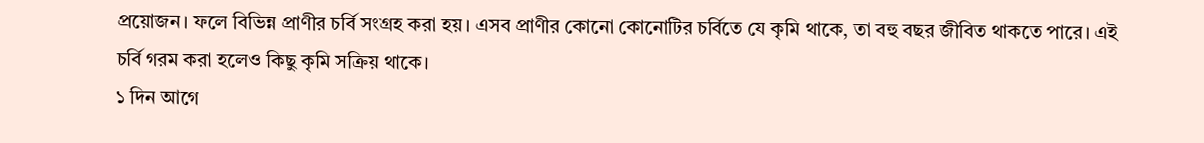প্রয়োজন। ফলে বিভিন্ন প্রাণীর চর্বি সংগ্রহ করা হয়। এসব প্রাণীর কোনো কোনোটির চর্বিতে যে কৃমি থাকে, তা বহু বছর জীবিত থাকতে পারে। এই চর্বি গরম করা হলেও কিছু কৃমি সক্রিয় থাকে।
১ দিন আগে